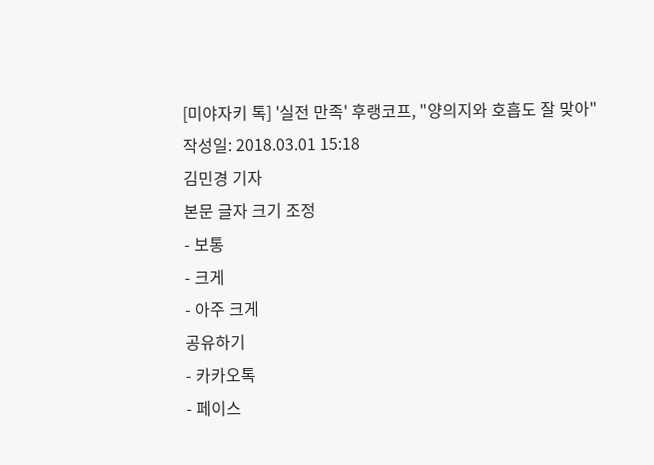[미야자키 톡] '실전 만족' 후랭코프, "양의지와 호흡도 잘 맞아"
작성일: 2018.03.01 15:18
김민경 기자
본문 글자 크기 조정
- 보통
- 크게
- 아주 크게
공유하기
- 카카오톡
- 페이스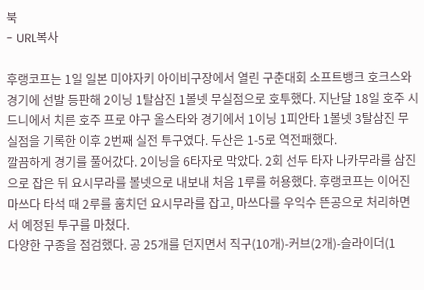북
- URL복사

후랭코프는 1일 일본 미야자키 아이비구장에서 열린 구춘대회 소프트뱅크 호크스와 경기에 선발 등판해 2이닝 1탈삼진 1볼넷 무실점으로 호투했다. 지난달 18일 호주 시드니에서 치른 호주 프로 야구 올스타와 경기에서 1이닝 1피안타 1볼넷 3탈삼진 무실점을 기록한 이후 2번째 실전 투구였다. 두산은 1-5로 역전패했다.
깔끔하게 경기를 풀어갔다. 2이닝을 6타자로 막았다. 2회 선두 타자 나카무라를 삼진으로 잡은 뒤 요시무라를 볼넷으로 내보내 처음 1루를 허용했다. 후랭코프는 이어진 마쓰다 타석 때 2루를 훔치던 요시무라를 잡고, 마쓰다를 우익수 뜬공으로 처리하면서 예정된 투구를 마쳤다.
다양한 구종을 점검했다. 공 25개를 던지면서 직구(10개)-커브(2개)-슬라이더(1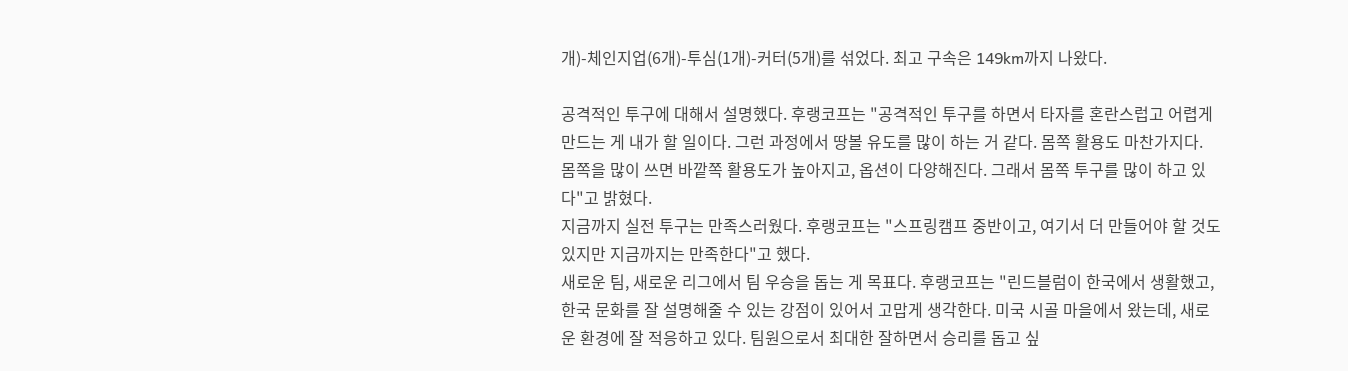개)-체인지업(6개)-투심(1개)-커터(5개)를 섞었다. 최고 구속은 149km까지 나왔다.

공격적인 투구에 대해서 설명했다. 후랭코프는 "공격적인 투구를 하면서 타자를 혼란스럽고 어렵게 만드는 게 내가 할 일이다. 그런 과정에서 땅볼 유도를 많이 하는 거 같다. 몸쪽 활용도 마찬가지다. 몸쪽을 많이 쓰면 바깥쪽 활용도가 높아지고, 옵션이 다양해진다. 그래서 몸쪽 투구를 많이 하고 있다"고 밝혔다.
지금까지 실전 투구는 만족스러웠다. 후랭코프는 "스프링캠프 중반이고, 여기서 더 만들어야 할 것도 있지만 지금까지는 만족한다"고 했다.
새로운 팀, 새로운 리그에서 팀 우승을 돕는 게 목표다. 후랭코프는 "린드블럼이 한국에서 생활했고, 한국 문화를 잘 설명해줄 수 있는 강점이 있어서 고맙게 생각한다. 미국 시골 마을에서 왔는데, 새로운 환경에 잘 적응하고 있다. 팀원으로서 최대한 잘하면서 승리를 돕고 싶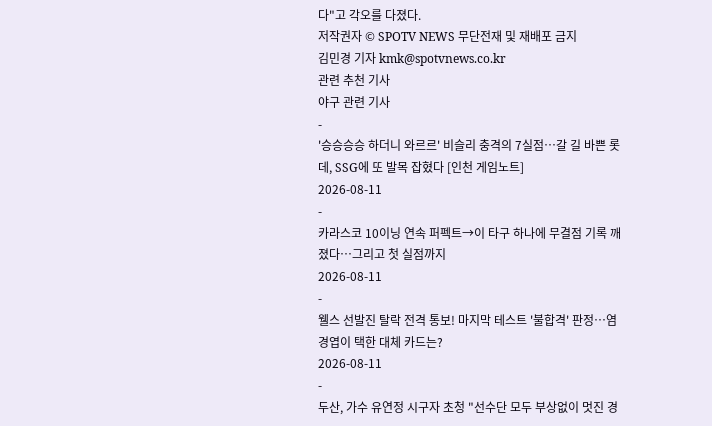다"고 각오를 다졌다.
저작권자 © SPOTV NEWS 무단전재 및 재배포 금지
김민경 기자 kmk@spotvnews.co.kr
관련 추천 기사
야구 관련 기사
-
'승승승승 하더니 와르르' 비슬리 충격의 7실점…갈 길 바쁜 롯데, SSG에 또 발목 잡혔다 [인천 게임노트]
2026-08-11
-
카라스코 10이닝 연속 퍼펙트→이 타구 하나에 무결점 기록 깨졌다…그리고 첫 실점까지
2026-08-11
-
웰스 선발진 탈락 전격 통보! 마지막 테스트 '불합격' 판정…염경엽이 택한 대체 카드는?
2026-08-11
-
두산, 가수 유연정 시구자 초청 "선수단 모두 부상없이 멋진 경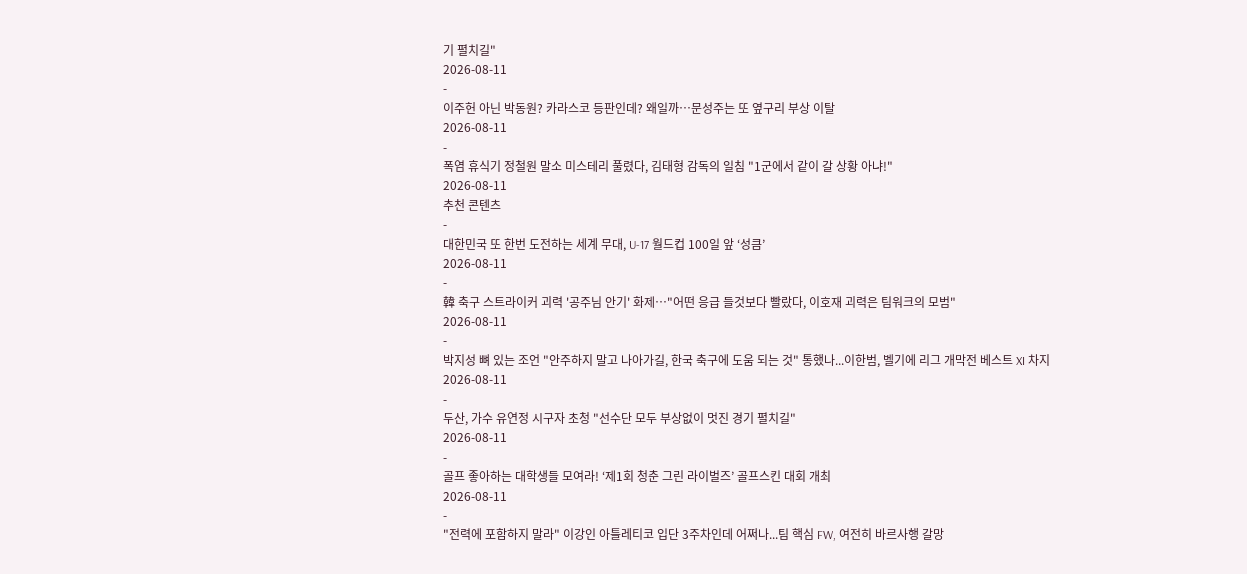기 펼치길"
2026-08-11
-
이주헌 아닌 박동원? 카라스코 등판인데? 왜일까…문성주는 또 옆구리 부상 이탈
2026-08-11
-
폭염 휴식기 정철원 말소 미스테리 풀렸다, 김태형 감독의 일침 "1군에서 같이 갈 상황 아냐!"
2026-08-11
추천 콘텐츠
-
대한민국 또 한번 도전하는 세계 무대, U-17 월드컵 100일 앞 ‘성큼’
2026-08-11
-
韓 축구 스트라이커 괴력 '공주님 안기' 화제…"어떤 응급 들것보다 빨랐다, 이호재 괴력은 팀워크의 모범"
2026-08-11
-
박지성 뼈 있는 조언 "안주하지 말고 나아가길, 한국 축구에 도움 되는 것" 통했나...이한범, 벨기에 리그 개막전 베스트 XI 차지
2026-08-11
-
두산, 가수 유연정 시구자 초청 "선수단 모두 부상없이 멋진 경기 펼치길"
2026-08-11
-
골프 좋아하는 대학생들 모여라! ‘제1회 청춘 그린 라이벌즈’ 골프스킨 대회 개최
2026-08-11
-
"전력에 포함하지 말라" 이강인 아틀레티코 입단 3주차인데 어쩌나...팀 핵심 FW, 여전히 바르사행 갈망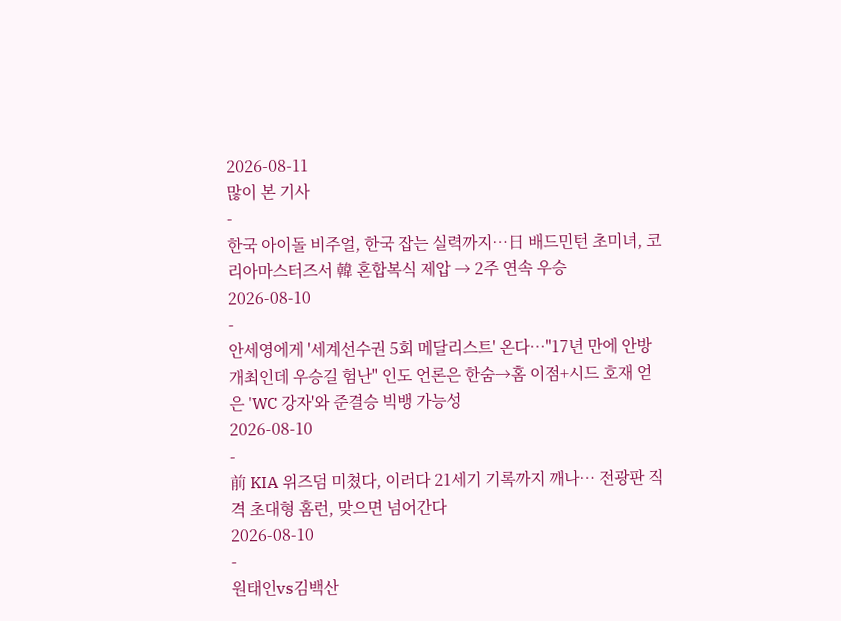2026-08-11
많이 본 기사
-
한국 아이돌 비주얼, 한국 잡는 실력까지…日 배드민턴 초미녀, 코리아마스터즈서 韓 혼합복식 제압 → 2주 연속 우승
2026-08-10
-
안세영에게 '세계선수권 5회 메달리스트' 온다…"17년 만에 안방 개최인데 우승길 험난" 인도 언론은 한숨→홈 이점+시드 호재 얻은 'WC 강자'와 준결승 빅뱅 가능성
2026-08-10
-
前 KIA 위즈덤 미쳤다, 이러다 21세기 기록까지 깨나… 전광판 직격 초대형 홈런, 맞으면 넘어간다
2026-08-10
-
원태인vs김백산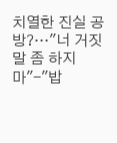치열한 진실 공방?…"너 거짓말 좀 하지 마"-"밥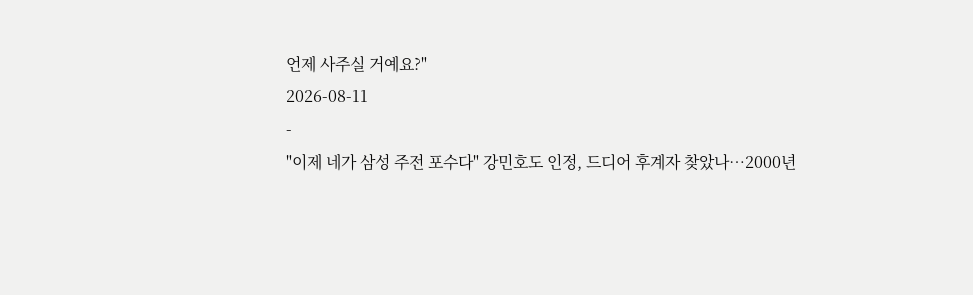언제 사주실 거예요?"
2026-08-11
-
"이제 네가 삼성 주전 포수다" 강민호도 인정, 드디어 후계자 찾았나…2000년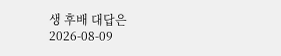생 후배 대답은
2026-08-09